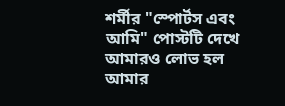শর্মীর "স্পোর্টস এবং আমি" পোস্টটি দেখে আমারও লোভ হল আমার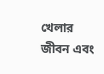খেলার জীবন এবং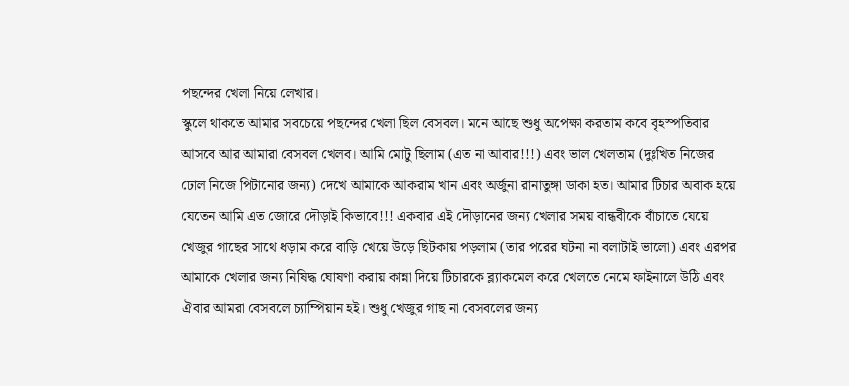পছন্দের খেলা নিয়ে লেখার।
স্কুলে থাকতে আমার সবচেয়ে পছন্দের খেলা ছিল বেসবল। মনে আছে শুধু অপেক্ষা করতাম কবে বৃহস্পতিবার আসবে আর আমারা বেসবল খেলব। আমি মোটু ছিলাম (এত না আবার!!!) এবং ভাল খেলতাম (দুঃখিত নিজের ঢোল নিজে পিটানোর জন্য) দেখে আমাকে আকরাম খান এবং অর্জুনা রানাতুঙ্গা ডাকা হত। আমার টিচার অবাক হয়ে যেতেন আমি এত জোরে দৌড়াই কিভাবে!!! একবার এই দৌড়ানের জন্য খেলার সময় বান্ধবীকে বাঁচাতে যেয়ে খেজুর গাছের সাথে ধড়াম করে বাড়ি খেয়ে উড়ে ছিটকায় পড়লাম (তার পরের ঘটনা না বলাটাই ভালো) এবং এরপর আমাকে খেলার জন্য নিষিদ্ধ ঘোষণা করায় কান্না দিয়ে টিচারকে ব্ল্যাকমেল করে খেলতে নেমে ফাইনালে উঠি এবং ঐবার আমরা বেসবলে চ্যাম্পিয়ান হই। শুধু খেজুর গাছ না বেসবলের জন্য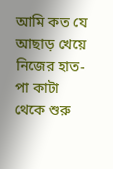আমি কত যে আছাড় খেয়ে নিজের হাত- পা কাটা থেকে শুরু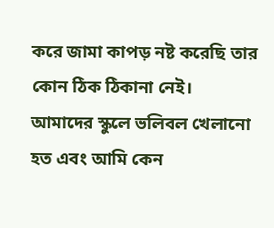করে জামা কাপড় নষ্ট করেছি তার কোন ঠিক ঠিকানা নেই।
আমাদের স্কুলে ভলিবল খেলানো হত এবং আমি কেন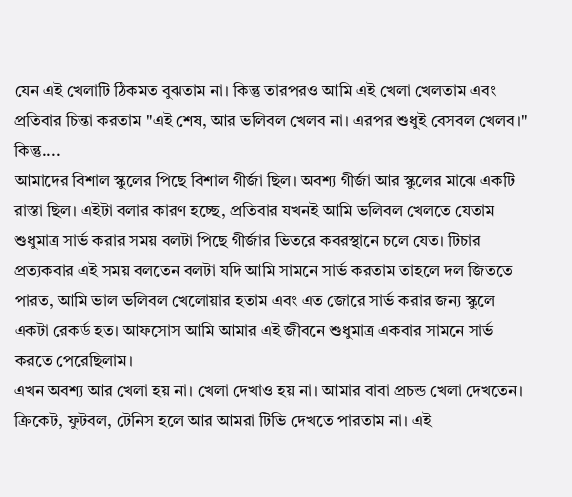যেন এই খেলাটি ঠিকমত বুঝতাম না। কিন্তু তারপরও আমি এই খেলা খেলতাম এবং প্রতিবার চিন্তা করতাম "এই শেষ, আর ভলিবল খেলব না। এরপর শুধুই বেসবল খেলব।" কিন্তু....
আমাদের বিশাল স্কুলের পিছে বিশাল গীর্জা ছিল। অবশ্য গীর্জা আর স্কুলের মাঝে একটি রাস্তা ছিল। এইটা বলার কারণ হচ্ছে, প্রতিবার যখনই আমি ভলিবল খেলতে যেতাম শুধুমাত্র সার্ভ করার সময় বলটা পিছে গীর্জার ভিতরে কবরস্থানে চলে যেত। টিচার প্রত্যকবার এই সময় বলতেন বলটা যদি আমি সামনে সার্ভ করতাম তাহলে দল জিততে পারত, আমি ভাল ভলিবল খেলোয়ার হতাম এবং এত জোরে সার্ভ করার জন্য স্কুলে একটা রেকর্ড হত। আফসোস আমি আমার এই জীবনে শুধুমাত্র একবার সামনে সার্ভ করতে পেরেছিলাম।
এখন অবশ্য আর খেলা হয় না। খেলা দেখাও হয় না। আমার বাবা প্রচন্ড খেলা দেখতেন। ক্রিকেট, ফুটবল, টেনিস হলে আর আমরা টিভি দেখতে পারতাম না। এই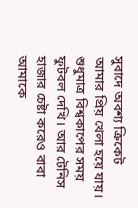সুবাদে অবশ্য ক্রিকেট আমার প্রিয় খেলা হয়ে যায়। শুধুমাত্র বিশ্বকাপের সময় ফুটবল দেখি। আর টেনিস হাজার চেষ্টা করেও বাবা আমাকে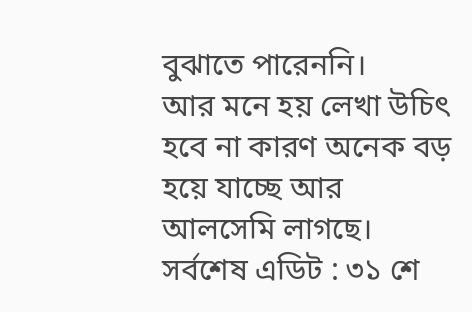বুঝাতে পারেননি।
আর মনে হয় লেখা উচিৎ হবে না কারণ অনেক বড় হয়ে যাচ্ছে আর আলসেমি লাগছে।
সর্বশেষ এডিট : ৩১ শে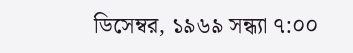ডিসেম্বর, ১৯৬৯ সন্ধ্যা ৭:০০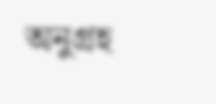অনুগ্রহ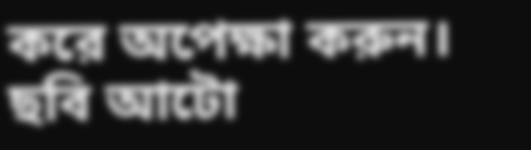করে অপেক্ষা করুন। ছবি আটো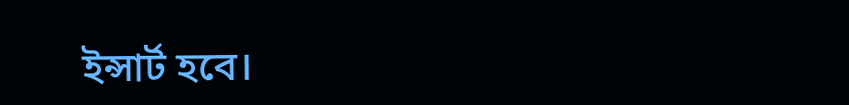ইন্সার্ট হবে।